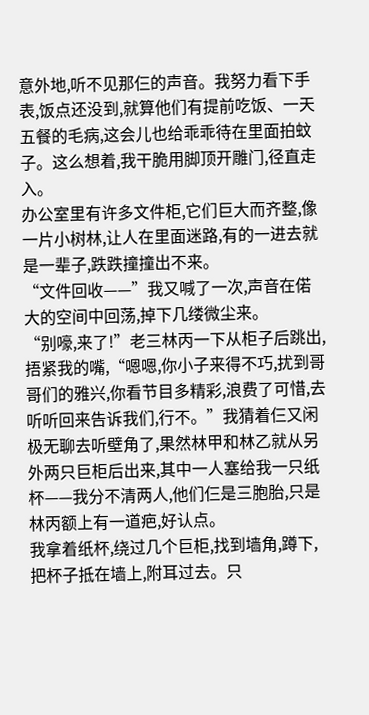意外地,听不见那仨的声音。我努力看下手表,饭点还没到,就算他们有提前吃饭、一天五餐的毛病,这会儿也给乖乖待在里面拍蚊子。这么想着,我干脆用脚顶开雕门,径直走入。
办公室里有许多文件柜,它们巨大而齐整,像一片小树林,让人在里面迷路,有的一进去就是一辈子,跌跌撞撞出不来。
“文件回收——”我又喊了一次,声音在偌大的空间中回荡,掉下几缕微尘来。
“别嚎,来了!”老三林丙一下从柜子后跳出,捂紧我的嘴,“嗯嗯,你小子来得不巧,扰到哥哥们的雅兴,你看节目多精彩,浪费了可惜,去听听回来告诉我们,行不。”我猜着仨又闲极无聊去听壁角了,果然林甲和林乙就从另外两只巨柜后出来,其中一人塞给我一只纸杯——我分不清两人,他们仨是三胞胎,只是林丙额上有一道疤,好认点。
我拿着纸杯,绕过几个巨柜,找到墙角,蹲下,把杯子抵在墙上,附耳过去。只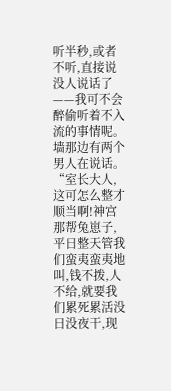听半秒,或者不听,直接说没人说话了——我可不会醉偷听着不入流的事情呢。
墙那边有两个男人在说话。
“室长大人,这可怎么整才顺当啊!神宫那帮兔崽子,平日整天管我们蛮夷蛮夷地叫,钱不拨,人不给,就要我们累死累活没日没夜干,现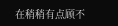在稍稍有点顾不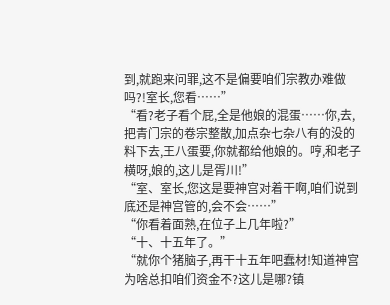到,就跑来问罪,这不是偏要咱们宗教办难做吗?!室长,您看……”
“看?老子看个屁,全是他娘的混蛋……你,去,把青门宗的卷宗整散,加点杂七杂八有的没的料下去,王八蛋要,你就都给他娘的。哼,和老子横呀,娘的,这儿是胥川!”
“室、室长,您这是要神宫对着干啊,咱们说到底还是神宫管的,会不会……”
“你看着面熟,在位子上几年啦?”
“十、十五年了。”
“就你个猪脑子,再干十五年吧蠢材!知道神宫为啥总扣咱们资金不?这儿是哪?镇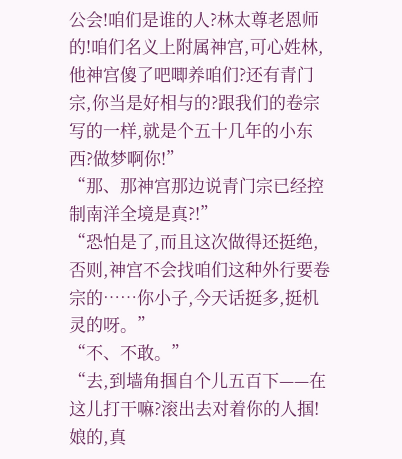公会!咱们是谁的人?林太尊老恩师的!咱们名义上附属神宫,可心姓林,他神宫傻了吧唧养咱们?还有青门宗,你当是好相与的?跟我们的卷宗写的一样,就是个五十几年的小东西?做梦啊你!”
“那、那神宫那边说青门宗已经控制南洋全境是真?!”
“恐怕是了,而且这次做得还挺绝,否则,神宫不会找咱们这种外行要卷宗的……你小子,今天话挺多,挺机灵的呀。”
“不、不敢。”
“去,到墙角掴自个儿五百下——在这儿打干嘛?滚出去对着你的人掴!娘的,真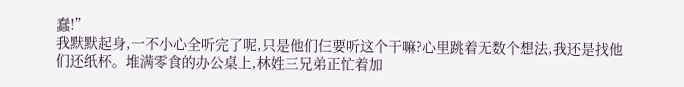蠢!”
我默默起身,一不小心全听完了呢,只是他们仨要听这个干嘛?心里跳着无数个想法,我还是找他们还纸杯。堆满零食的办公桌上,林姓三兄弟正忙着加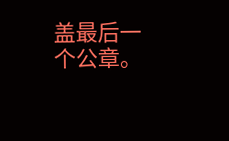盖最后一个公章。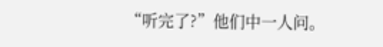“听完了?”他们中一人问。